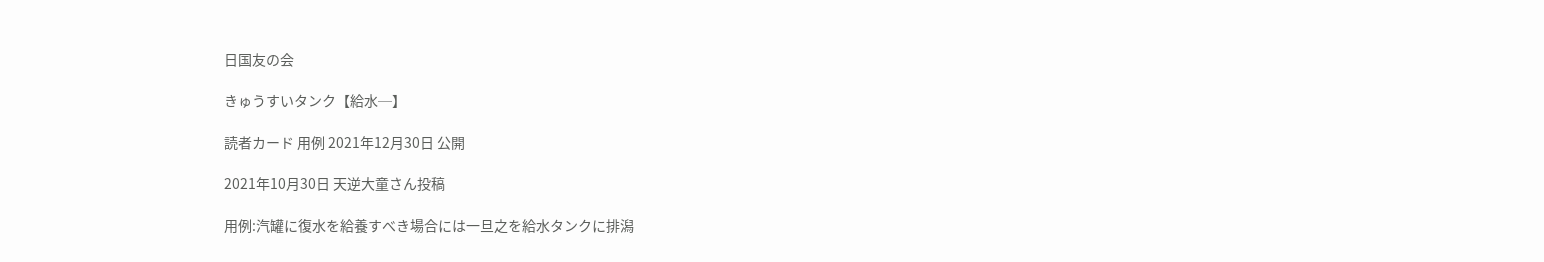日国友の会

きゅうすいタンク【給水─】

読者カード 用例 2021年12月30日 公開

2021年10月30日 天逆大童さん投稿

用例:汽罐に復水を給養すべき場合には一旦之を給水タンクに排潟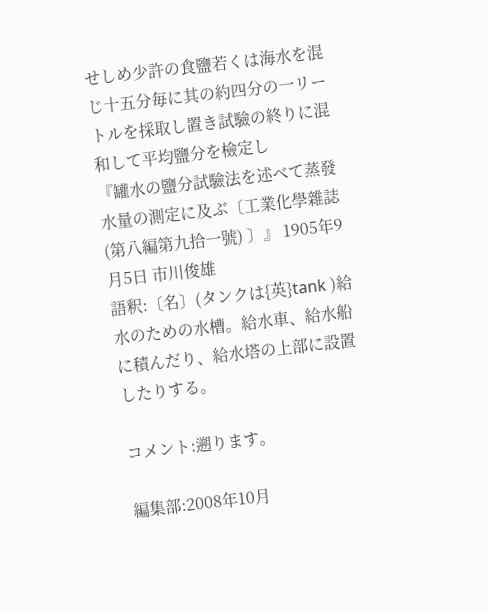せしめ少許の食鹽若くは海水を混じ十五分毎に其の約四分の一リートルを採取し置き試驗の終りに混和して平均鹽分を檢定し
『罐水の鹽分試驗法を述べて蒸發水量の測定に及ぶ〔工業化學雜誌 (第八編第九拾一號) 〕』 1905年9月5日 市川俊雄
語釈:〔名〕(タンクは{英}tank )給水のための水槽。給水車、給水船に積んだり、給水塔の上部に設置したりする。

コメント:遡ります。

編集部:2008年10月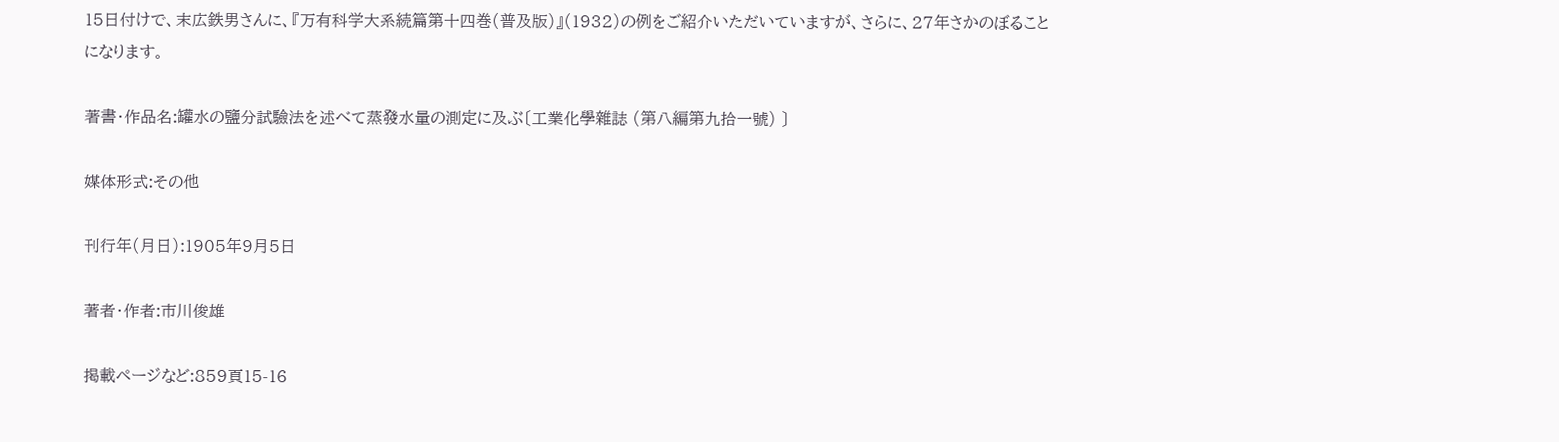15日付けで、末広鉄男さんに、『万有科学大系続篇第十四巻(普及版)』(1932)の例をご紹介いただいていますが、さらに、27年さかのぼることになります。

著書・作品名:罐水の鹽分試驗法を述べて蒸發水量の測定に及ぶ〔工業化學雜誌 (第八編第九拾一號) 〕

媒体形式:その他

刊行年(月日):1905年9月5日

著者・作者:市川俊雄

掲載ページなど:859頁15-16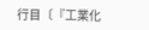行目〔『工業化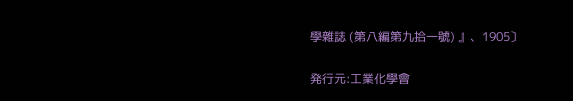學雜誌 (第八編第九拾一號) 』、1905〕

発行元:工業化學會